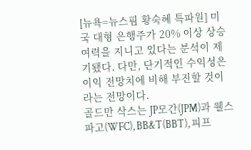[뉴욕=뉴스핌 황숙혜 특파원] 미국 대형 은행주가 20% 이상 상승 여력을 지니고 있다는 분석이 제기됐다. 다만, 단기적인 수익성은 이익 전망치에 비해 부진할 것이라는 전망이다.
골드만 삭스는 JP모간(JPM)과 웰스 파고(WFC), BB&T(BBT), 피프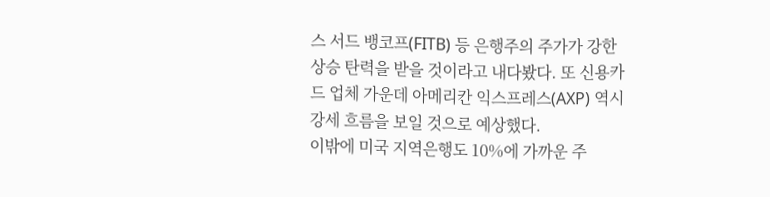스 서드 뱅코프(FITB) 등 은행주의 주가가 강한 상승 탄력을 받을 것이라고 내다봤다. 또 신용카드 업체 가운데 아메리칸 익스프레스(AXP) 역시 강세 흐름을 보일 것으로 예상했다.
이밖에 미국 지역은행도 10%에 가까운 주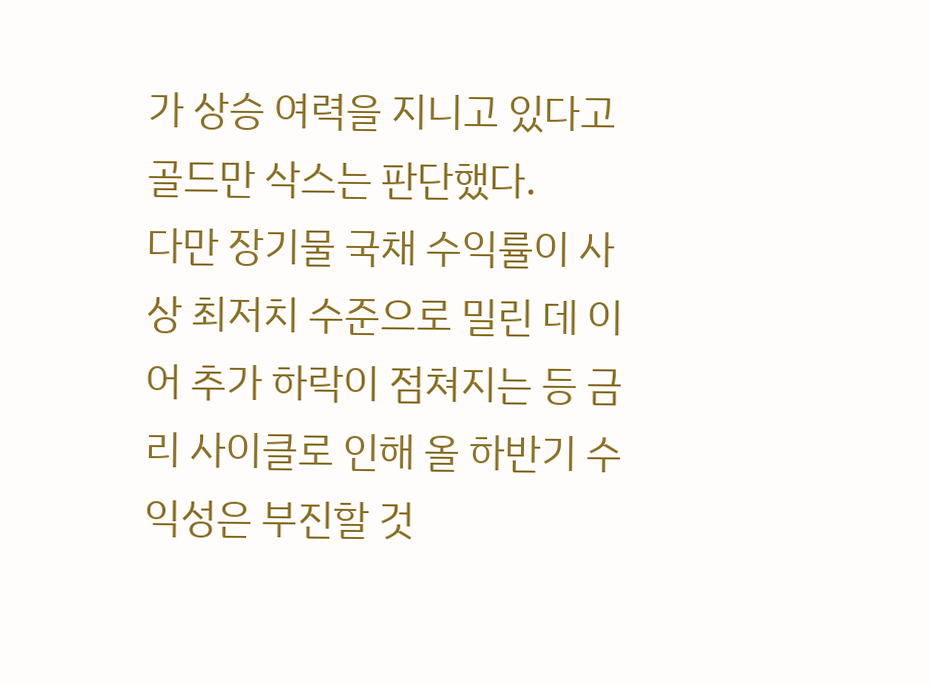가 상승 여력을 지니고 있다고 골드만 삭스는 판단했다.
다만 장기물 국채 수익률이 사상 최저치 수준으로 밀린 데 이어 추가 하락이 점쳐지는 등 금리 사이클로 인해 올 하반기 수익성은 부진할 것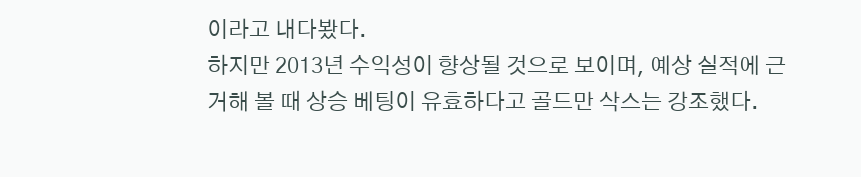이라고 내다봤다.
하지만 2013년 수익성이 향상될 것으로 보이며, 예상 실적에 근거해 볼 때 상승 베팅이 유효하다고 골드만 삭스는 강조했다.